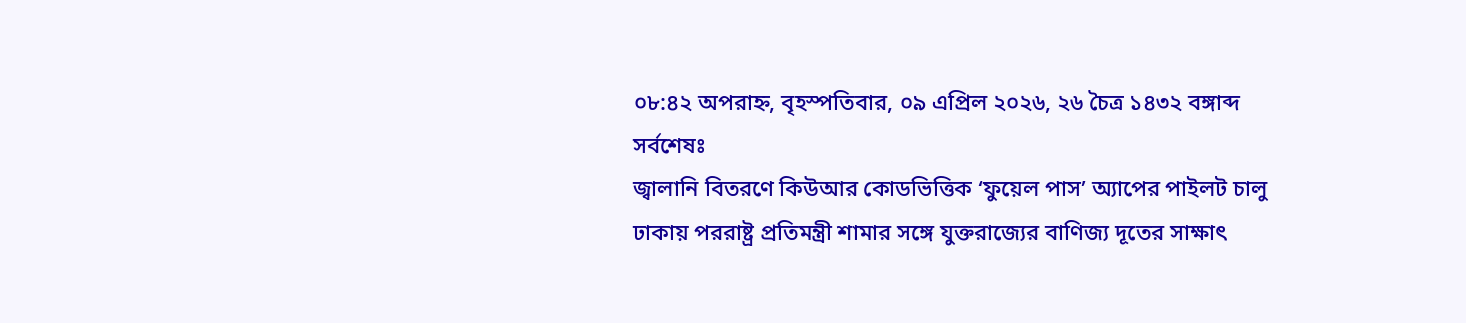০৮:৪২ অপরাহ্ন, বৃহস্পতিবার, ০৯ এপ্রিল ২০২৬, ২৬ চৈত্র ১৪৩২ বঙ্গাব্দ
সর্বশেষঃ
জ্বালানি বিতরণে কিউআর কোডভিত্তিক ‘ফুয়েল পাস’ অ্যাপের পাইলট চালু ঢাকায় পররাষ্ট্র প্রতিমন্ত্রী শামার সঙ্গে যুক্তরাজ্যের বাণিজ্য দূতের সাক্ষাৎ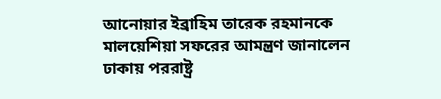আনোয়ার ইব্রাহিম তারেক রহমানকে মালয়েশিয়া সফরের আমন্ত্রণ জানালেন ঢাকায় পররাষ্ট্র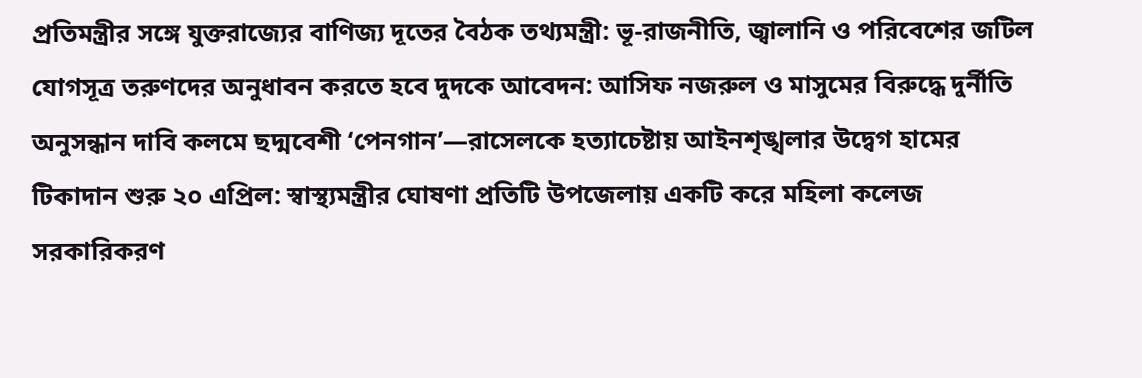প্রতিমন্ত্রীর সঙ্গে যুক্তরাজ্যের বাণিজ্য দূতের বৈঠক তথ্যমন্ত্রী: ভূ-রাজনীতি, জ্বালানি ও পরিবেশের জটিল যোগসূত্র তরুণদের অনুধাবন করতে হবে দুদকে আবেদন: আসিফ নজরুল ও মাসুমের বিরুদ্ধে দুর্নীতি অনুসন্ধান দাবি কলমে ছদ্মবেশী ‘পেনগান’—রাসেলকে হত্যাচেষ্টায় আইনশৃঙ্খলার উদ্বেগ হামের টিকাদান শুরু ২০ এপ্রিল: স্বাস্থ্যমন্ত্রীর ঘোষণা প্রতিটি উপজেলায় একটি করে মহিলা কলেজ সরকারিকরণ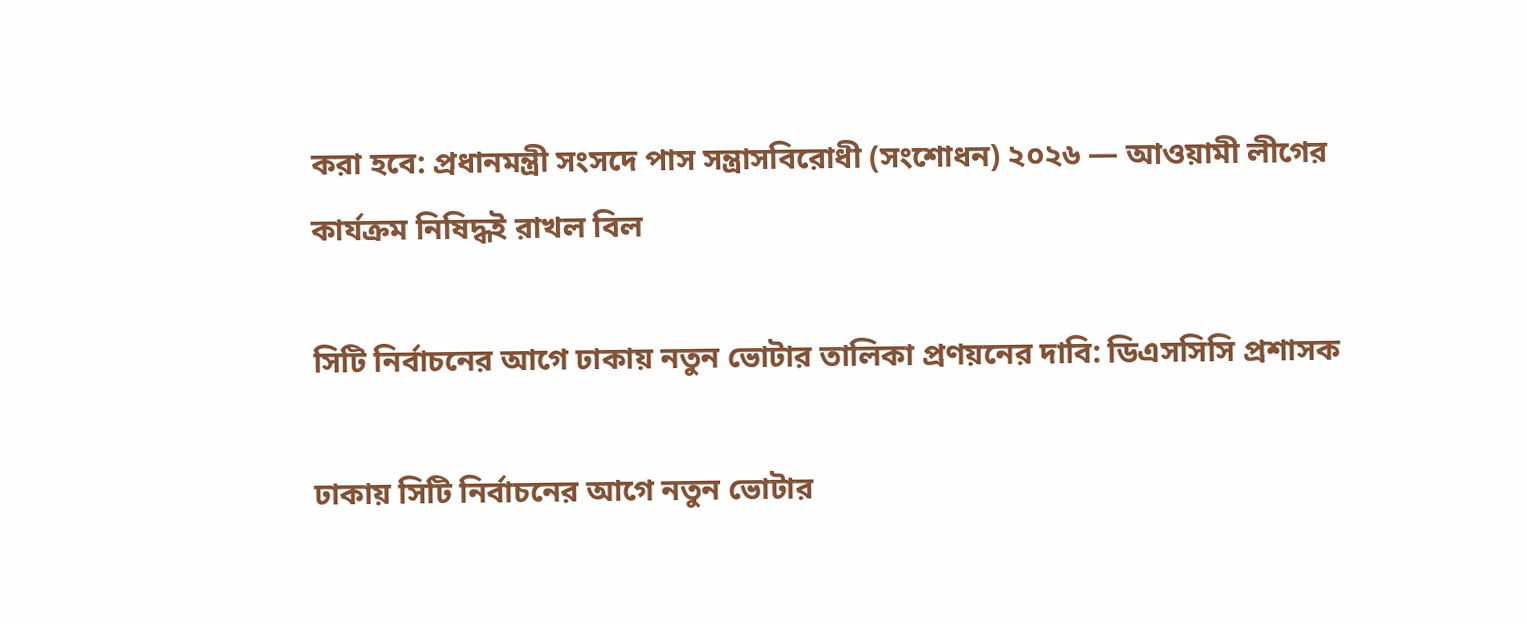করা হবে: প্রধানমন্ত্রী সংসদে পাস সন্ত্রাসবিরোধী (সংশোধন) ২০২৬ — আওয়ামী লীগের কার্যক্রম নিষিদ্ধই রাখল বিল

সিটি নির্বাচনের আগে ঢাকায় নতুন ভোটার তালিকা প্রণয়নের দাবি: ডিএসসিসি প্রশাসক

ঢাকায় সিটি নির্বাচনের আগে নতুন ভোটার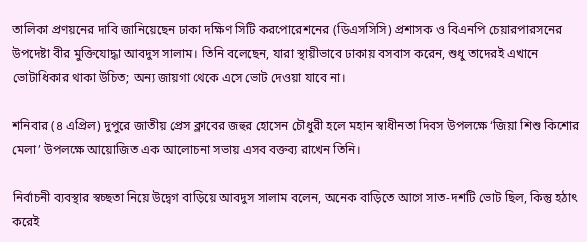তালিকা প্রণয়নের দাবি জানিয়েছেন ঢাকা দক্ষিণ সিটি করপোরেশনের (ডিএসসিসি) প্রশাসক ও বিএনপি চেয়ারপারসনের উপদেষ্টা বীর মুক্তিযোদ্ধা আবদুস সালাম। তিনি বলেছেন, যারা স্থায়ীভাবে ঢাকায় বসবাস করেন, শুধু তাদেরই এখানে ভোটাধিকার থাকা উচিত; অন্য জায়গা থেকে এসে ভোট দেওয়া যাবে না।

শনিবার (৪ এপ্রিল) দুপুরে জাতীয় প্রেস ক্লাবের জহুর হোসেন চৌধুরী হলে মহান স্বাধীনতা দিবস উপলক্ষে ‘জিয়া শিশু কিশোর মেলা’ উপলক্ষে আয়োজিত এক আলোচনা সভায় এসব বক্তব্য রাখেন তিনি।

নির্বাচনী ব্যবস্থার স্বচ্ছতা নিয়ে উদ্বেগ বাড়িয়ে আবদুস সালাম বলেন, অনেক বাড়িতে আগে সাত-দশটি ভোট ছিল, কিন্তু হঠাৎ করেই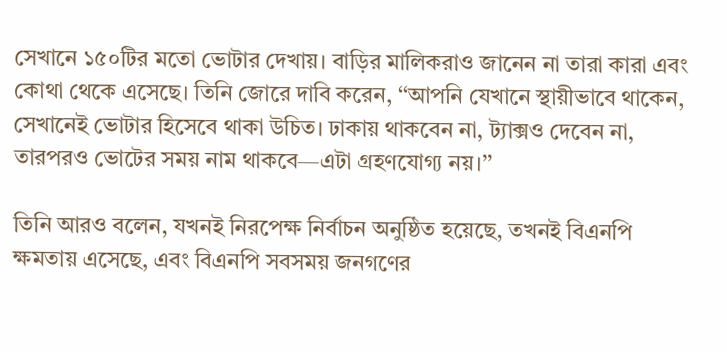সেখানে ১৫০টির মতো ভোটার দেখায়। বাড়ির মালিকরাও জানেন না তারা কারা এবং কোথা থেকে এসেছে। তিনি জোরে দাবি করেন, ‘‘আপনি যেখানে স্থায়ীভাবে থাকেন, সেখানেই ভোটার হিসেবে থাকা উচিত। ঢাকায় থাকবেন না, ট্যাক্সও দেবেন না, তারপরও ভোটের সময় নাম থাকবে—এটা গ্রহণযোগ্য নয়।’’

তিনি আরও বলেন, যখনই নিরপেক্ষ নির্বাচন অনুষ্ঠিত হয়েছে, তখনই বিএনপি ক্ষমতায় এসেছে, এবং বিএনপি সবসময় জনগণের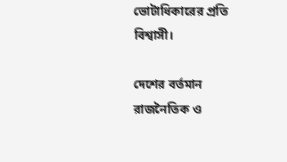ভোটাধিকারের প্রতি বিশ্বাসী।

দেশের বর্তমান রাজনৈতিক ও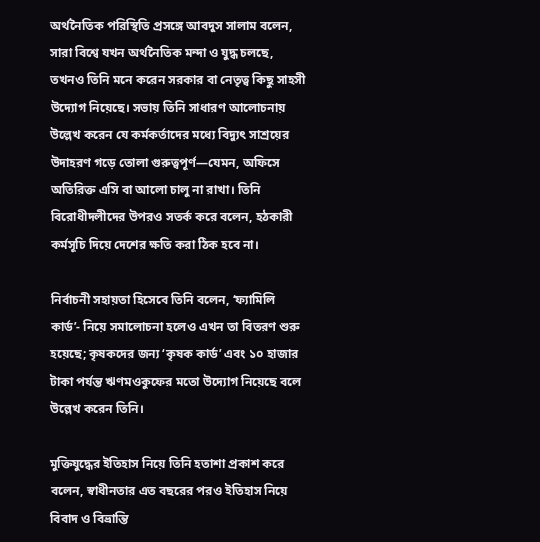অর্থনৈতিক পরিস্থিতি প্রসঙ্গে আবদুস সালাম বলেন, সারা বিশ্বে যখন অর্থনৈতিক মন্দা ও যুদ্ধ চলছে, তখনও তিনি মনে করেন সরকার বা নেতৃত্ব কিছু সাহসী উদ্যোগ নিয়েছে। সভায় তিনি সাধারণ আলোচনায় উল্লেখ করেন যে কর্মকর্তাদের মধ্যে বিদ্যুৎ সাশ্রয়ের উদাহরণ গড়ে তোলা গুরুত্বপূর্ণ—যেমন, অফিসে অতিরিক্ত এসি বা আলো চালু না রাখা। তিনি বিরোধীদলীদের উপরও সতর্ক করে বলেন, হঠকারী কর্মসূচি দিয়ে দেশের ক্ষতি করা ঠিক হবে না।

নির্বাচনী সহায়তা হিসেবে তিনি বলেন, ‘ফ্যামিলি কার্ড’- নিয়ে সমালোচনা হলেও এখন তা বিতরণ শুরু হয়েছে; কৃষকদের জন্য ‘কৃষক কার্ড’ এবং ১০ হাজার টাকা পর্যন্ত ঋণমওকুফের মতো উদ্যোগ নিয়েছে বলে উল্লেখ করেন তিনি।

মুক্তিযুদ্ধের ইতিহাস নিয়ে তিনি হতাশা প্রকাশ করে বলেন, স্বাধীনতার এত বছরের পরও ইতিহাস নিয়ে বিবাদ ও বিভ্রান্তি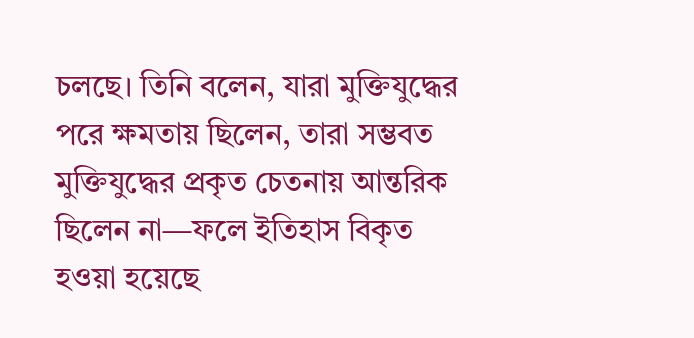চলছে। তিনি বলেন, যারা মুক্তিযুদ্ধের পরে ক্ষমতায় ছিলেন, তারা সম্ভবত মুক্তিযুদ্ধের প্রকৃত চেতনায় আন্তরিক ছিলেন না—ফলে ইতিহাস বিকৃত হওয়া হয়েছে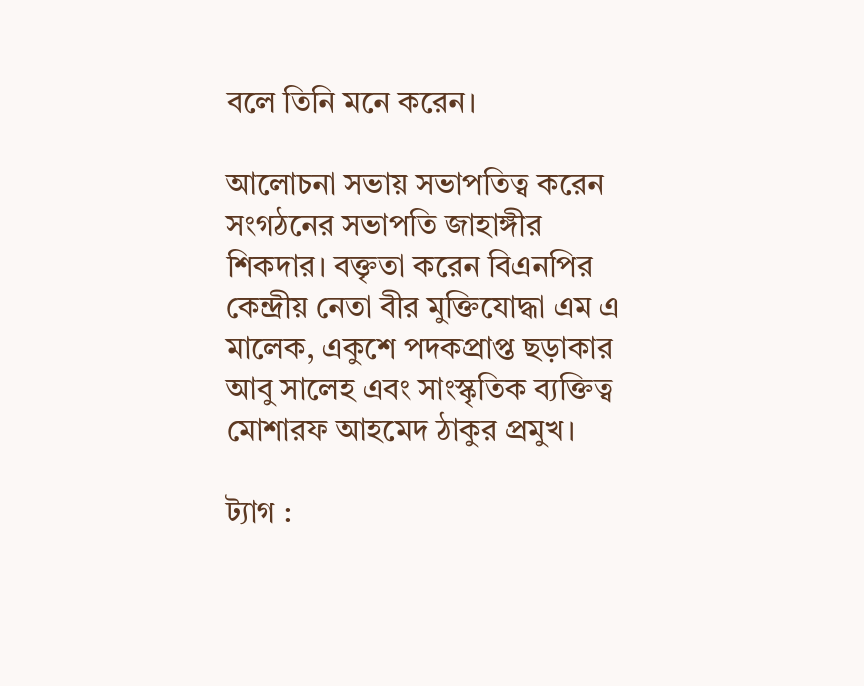বলে তিনি মনে করেন।

আলোচনা সভায় সভাপতিত্ব করেন সংগঠনের সভাপতি জাহাঙ্গীর শিকদার। বক্তৃতা করেন বিএনপির কেন্দ্রীয় নেতা বীর মুক্তিযোদ্ধা এম এ মালেক, একুশে পদকপ্রাপ্ত ছড়াকার আবু সালেহ এবং সাংস্কৃতিক ব্যক্তিত্ব মোশারফ আহমেদ ঠাকুর প্রমুখ।

ট্যাগ :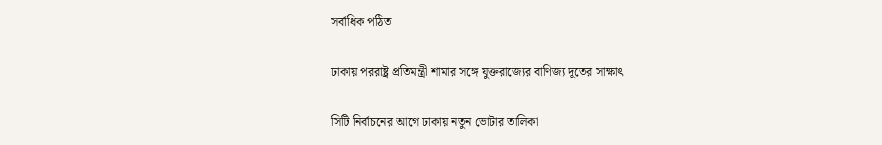সর্বাধিক পঠিত

ঢাকায় পররাষ্ট্র প্রতিমন্ত্রী শামার সঙ্গে যুক্তরাজ্যের বাণিজ্য দূতের সাক্ষাৎ

সিটি নির্বাচনের আগে ঢাকায় নতুন ভোটার তালিকা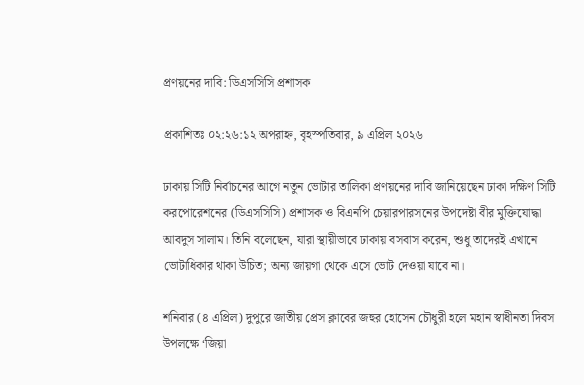প্রণয়নের দাবি: ডিএসসিসি প্রশাসক

প্রকাশিতঃ ০২:২৬:১২ অপরাহ্ন, বৃহস্পতিবার, ৯ এপ্রিল ২০২৬

ঢাকায় সিটি নির্বাচনের আগে নতুন ভোটার তালিকা প্রণয়নের দাবি জানিয়েছেন ঢাকা দক্ষিণ সিটি করপোরেশনের (ডিএসসিসি) প্রশাসক ও বিএনপি চেয়ারপারসনের উপদেষ্টা বীর মুক্তিযোদ্ধা আবদুস সালাম। তিনি বলেছেন, যারা স্থায়ীভাবে ঢাকায় বসবাস করেন, শুধু তাদেরই এখানে ভোটাধিকার থাকা উচিত; অন্য জায়গা থেকে এসে ভোট দেওয়া যাবে না।

শনিবার (৪ এপ্রিল) দুপুরে জাতীয় প্রেস ক্লাবের জহুর হোসেন চৌধুরী হলে মহান স্বাধীনতা দিবস উপলক্ষে ‘জিয়া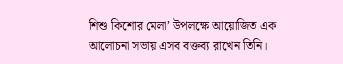শিশু কিশোর মেলা’ উপলক্ষে আয়োজিত এক আলোচনা সভায় এসব বক্তব্য রাখেন তিনি।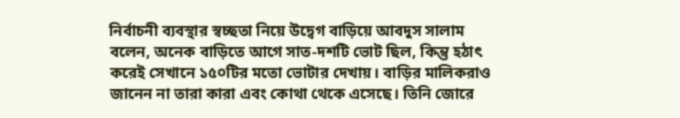নির্বাচনী ব্যবস্থার স্বচ্ছতা নিয়ে উদ্বেগ বাড়িয়ে আবদুস সালাম বলেন, অনেক বাড়িতে আগে সাত-দশটি ভোট ছিল, কিন্তু হঠাৎ করেই সেখানে ১৫০টির মতো ভোটার দেখায়। বাড়ির মালিকরাও জানেন না তারা কারা এবং কোথা থেকে এসেছে। তিনি জোরে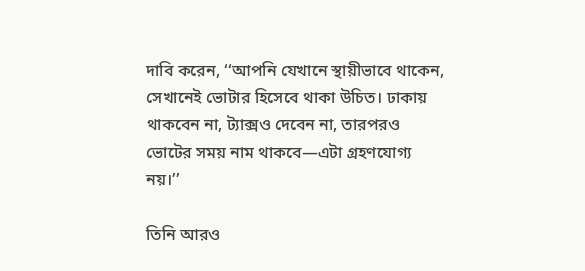দাবি করেন, ‘‘আপনি যেখানে স্থায়ীভাবে থাকেন, সেখানেই ভোটার হিসেবে থাকা উচিত। ঢাকায় থাকবেন না, ট্যাক্সও দেবেন না, তারপরও ভোটের সময় নাম থাকবে—এটা গ্রহণযোগ্য নয়।’’

তিনি আরও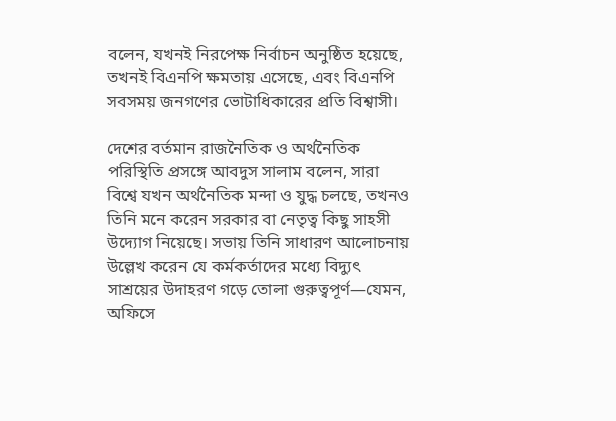বলেন, যখনই নিরপেক্ষ নির্বাচন অনুষ্ঠিত হয়েছে, তখনই বিএনপি ক্ষমতায় এসেছে, এবং বিএনপি সবসময় জনগণের ভোটাধিকারের প্রতি বিশ্বাসী।

দেশের বর্তমান রাজনৈতিক ও অর্থনৈতিক পরিস্থিতি প্রসঙ্গে আবদুস সালাম বলেন, সারা বিশ্বে যখন অর্থনৈতিক মন্দা ও যুদ্ধ চলছে, তখনও তিনি মনে করেন সরকার বা নেতৃত্ব কিছু সাহসী উদ্যোগ নিয়েছে। সভায় তিনি সাধারণ আলোচনায় উল্লেখ করেন যে কর্মকর্তাদের মধ্যে বিদ্যুৎ সাশ্রয়ের উদাহরণ গড়ে তোলা গুরুত্বপূর্ণ—যেমন, অফিসে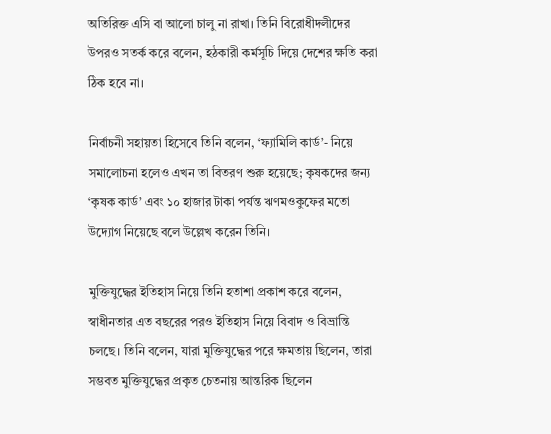অতিরিক্ত এসি বা আলো চালু না রাখা। তিনি বিরোধীদলীদের উপরও সতর্ক করে বলেন, হঠকারী কর্মসূচি দিয়ে দেশের ক্ষতি করা ঠিক হবে না।

নির্বাচনী সহায়তা হিসেবে তিনি বলেন, ‘ফ্যামিলি কার্ড’- নিয়ে সমালোচনা হলেও এখন তা বিতরণ শুরু হয়েছে; কৃষকদের জন্য ‘কৃষক কার্ড’ এবং ১০ হাজার টাকা পর্যন্ত ঋণমওকুফের মতো উদ্যোগ নিয়েছে বলে উল্লেখ করেন তিনি।

মুক্তিযুদ্ধের ইতিহাস নিয়ে তিনি হতাশা প্রকাশ করে বলেন, স্বাধীনতার এত বছরের পরও ইতিহাস নিয়ে বিবাদ ও বিভ্রান্তি চলছে। তিনি বলেন, যারা মুক্তিযুদ্ধের পরে ক্ষমতায় ছিলেন, তারা সম্ভবত মুক্তিযুদ্ধের প্রকৃত চেতনায় আন্তরিক ছিলেন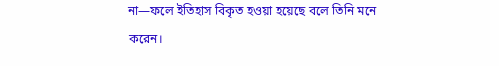না—ফলে ইতিহাস বিকৃত হওয়া হয়েছে বলে তিনি মনে করেন।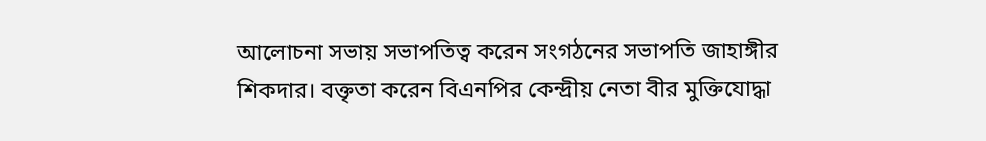আলোচনা সভায় সভাপতিত্ব করেন সংগঠনের সভাপতি জাহাঙ্গীর শিকদার। বক্তৃতা করেন বিএনপির কেন্দ্রীয় নেতা বীর মুক্তিযোদ্ধা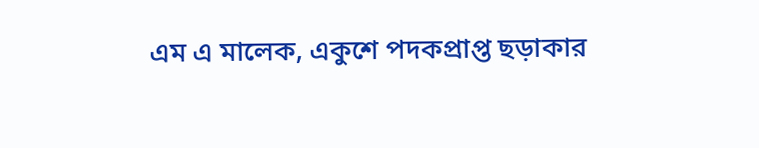এম এ মালেক, একুশে পদকপ্রাপ্ত ছড়াকার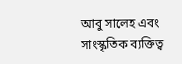আবু সালেহ এবং সাংস্কৃতিক ব্যক্তিত্ব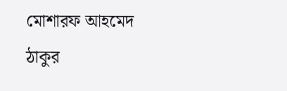মোশারফ আহমেদ ঠাকুর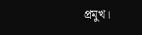প্রমুখ।